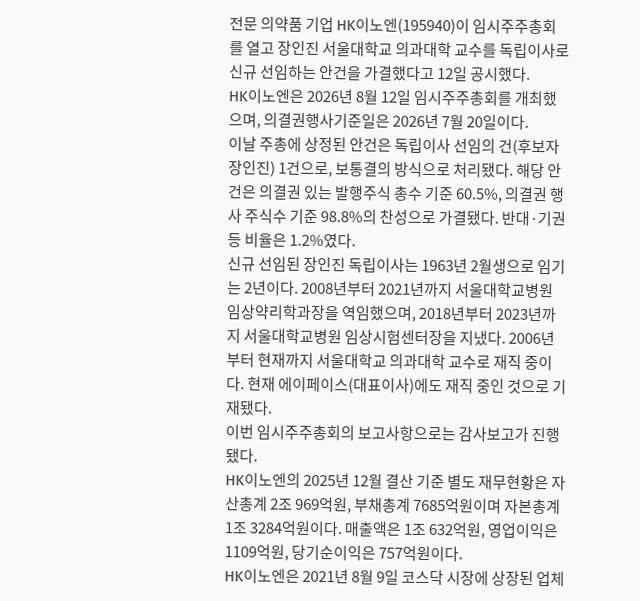전문 의약품 기업 HK이노엔(195940)이 임시주주총회를 열고 장인진 서울대학교 의과대학 교수를 독립이사로 신규 선임하는 안건을 가결했다고 12일 공시했다.
HK이노엔은 2026년 8월 12일 임시주주총회를 개최했으며, 의결권행사기준일은 2026년 7월 20일이다.
이날 주총에 상정된 안건은 독립이사 선임의 건(후보자 장인진) 1건으로, 보통결의 방식으로 처리됐다. 해당 안건은 의결권 있는 발행주식 총수 기준 60.5%, 의결권 행사 주식수 기준 98.8%의 찬성으로 가결됐다. 반대·기권 등 비율은 1.2%였다.
신규 선임된 장인진 독립이사는 1963년 2월생으로 임기는 2년이다. 2008년부터 2021년까지 서울대학교병원 임상약리학과장을 역임했으며, 2018년부터 2023년까지 서울대학교병원 임상시험센터장을 지냈다. 2006년부터 현재까지 서울대학교 의과대학 교수로 재직 중이다. 현재 에이페이스(대표이사)에도 재직 중인 것으로 기재됐다.
이번 임시주주총회의 보고사항으로는 감사보고가 진행됐다.
HK이노엔의 2025년 12월 결산 기준 별도 재무현황은 자산총계 2조 969억원, 부채총계 7685억원이며 자본총계 1조 3284억원이다. 매출액은 1조 632억원, 영업이익은 1109억원, 당기순이익은 757억원이다.
HK이노엔은 2021년 8월 9일 코스닥 시장에 상장된 업체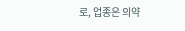로, 업종은 의약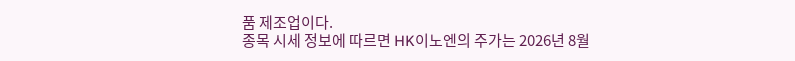품 제조업이다.
종목 시세 정보에 따르면 HK이노엔의 주가는 2026년 8월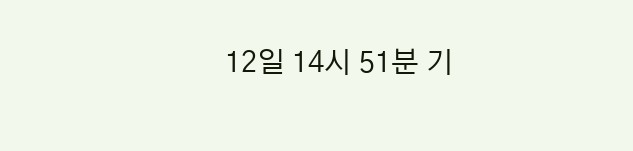12일 14시 51분 기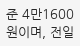준 4만1600원이며, 전일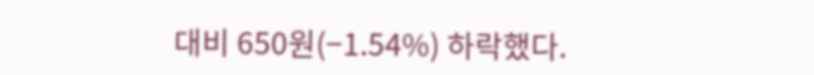대비 650원(−1.54%) 하락했다.